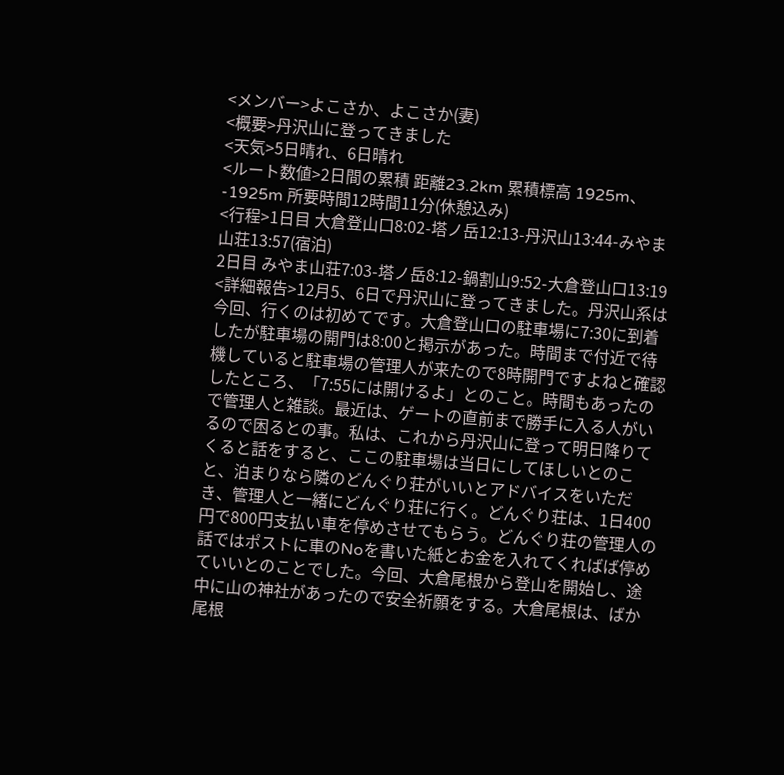<メンバー>よこさか、よこさか(妻)
<概要>丹沢山に登ってきました
<天気>5日晴れ、6日晴れ
<ルート数値>2日間の累積 距離23.2km 累積標高 1925m、‐1925m 所要時間12時間11分(休憩込み)
<行程>1日目 大倉登山口8:02-塔ノ岳12:13-丹沢山13:44-みやま山荘13:57(宿泊)
2日目 みやま山荘7:03-塔ノ岳8:12-鍋割山9:52-大倉登山口13:19
<詳細報告>12月5、6日で丹沢山に登ってきました。丹沢山系は今回、行くのは初めてです。大倉登山口の駐車場に7:30に到着したが駐車場の開門は8:00と掲示があった。時間まで付近で待機していると駐車場の管理人が来たので8時開門ですよねと確認したところ、「7:55には開けるよ」とのこと。時間もあったので管理人と雑談。最近は、ゲートの直前まで勝手に入る人がいるので困るとの事。私は、これから丹沢山に登って明日降りてくると話をすると、ここの駐車場は当日にしてほしいとのこと、泊まりなら隣のどんぐり荘がいいとアドバイスをいただき、管理人と一緒にどんぐり荘に行く。どんぐり荘は、1日400円で800円支払い車を停めさせてもらう。どんぐり荘の管理人の話ではポストに車のNoを書いた紙とお金を入れてくればば停めていいとのことでした。今回、大倉尾根から登山を開始し、途中に山の神社があったので安全祈願をする。大倉尾根は、ばか尾根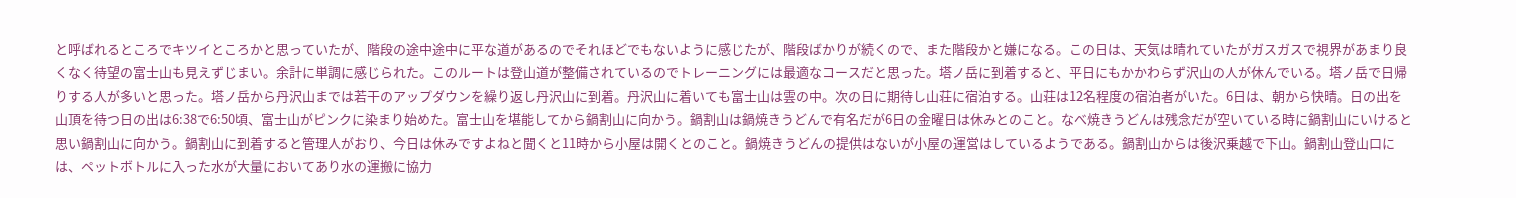と呼ばれるところでキツイところかと思っていたが、階段の途中途中に平な道があるのでそれほどでもないように感じたが、階段ばかりが続くので、また階段かと嫌になる。この日は、天気は晴れていたがガスガスで視界があまり良くなく待望の富士山も見えずじまい。余計に単調に感じられた。このルートは登山道が整備されているのでトレーニングには最適なコースだと思った。塔ノ岳に到着すると、平日にもかかわらず沢山の人が休んでいる。塔ノ岳で日帰りする人が多いと思った。塔ノ岳から丹沢山までは若干のアップダウンを繰り返し丹沢山に到着。丹沢山に着いても富士山は雲の中。次の日に期待し山荘に宿泊する。山荘は12名程度の宿泊者がいた。6日は、朝から快晴。日の出を山頂を待つ日の出は6:38で6:50頃、富士山がピンクに染まり始めた。富士山を堪能してから鍋割山に向かう。鍋割山は鍋焼きうどんで有名だが6日の金曜日は休みとのこと。なべ焼きうどんは残念だが空いている時に鍋割山にいけると思い鍋割山に向かう。鍋割山に到着すると管理人がおり、今日は休みですよねと聞くと11時から小屋は開くとのこと。鍋焼きうどんの提供はないが小屋の運営はしているようである。鍋割山からは後沢乗越で下山。鍋割山登山口には、ペットボトルに入った水が大量においてあり水の運搬に協力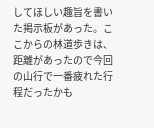してほしい趣旨を書いた掲示板があった。ここからの林道歩きは、距離があったので今回の山行で一番疲れた行程だったかも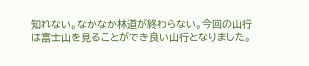知れない。なかなか林道が終わらない。今回の山行は富士山を見ることができ良い山行となりました。